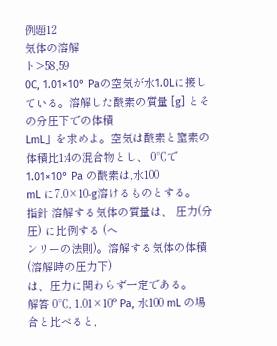例題12
気体の溶解
ト>58,59
0C, 1.01×10° Paの空気が水1.0Lに接している。溶解した酸素の質量 [g] とその分圧下での体積
LmL」を求めよ。空気は酸素と窒素の体積比1:4の混合物とし、 0℃で1.01×10° Pa の酸素は,水100
mL に7.0×10-g溶けるものとする。
指針 溶解する気体の質量は、 圧力(分圧) に比例する (へ
ンリーの法則)。溶解する気体の体積 (溶解時の圧力下)
は、圧力に関わらず一定である。
解答 0℃, 1.01×10° Pa, 水100 mL の場合と比べると,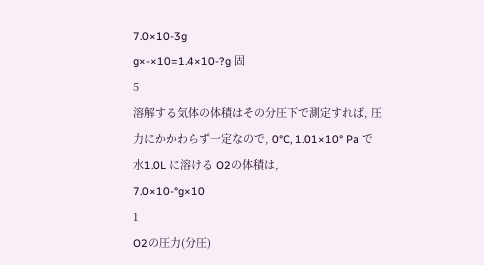7.0×10-3g
g×-×10=1.4×10-?g 固
5
溶解する気体の体積はその分圧下で測定すれば, 圧
力にかかわらず一定なので, 0°C, 1.01×10° Pa で
水1.0L に溶ける O2の体積は,
7.0×10-°g×10
1
O2の圧力(分圧)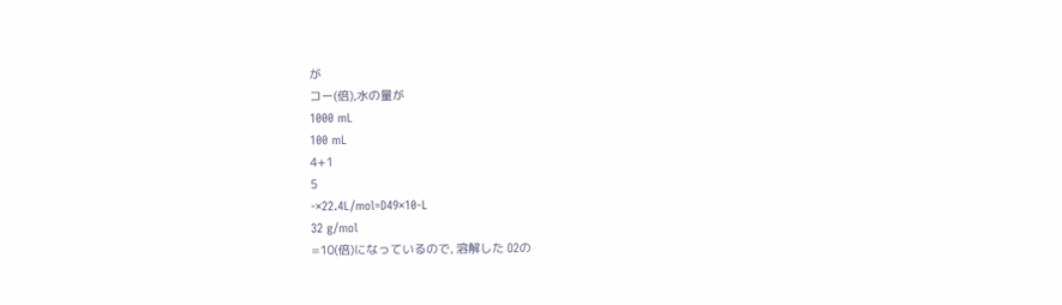が
コー(倍),水の量が
1000 mL
100 mL
4+1
5
-×22.4L/mol=D49×10-L
32 g/mol
=10(倍)になっているので, 溶解した O2の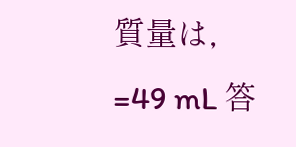質量は,
=49 mL 答